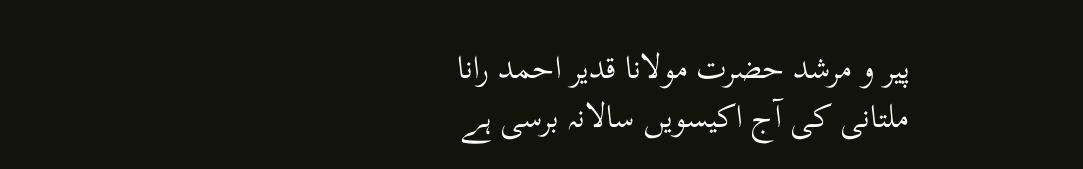پیر و مرشد حضرت مولانا قدیر احمد رانا ملتانی کی آج اکیسویں سالانہ برسی ہے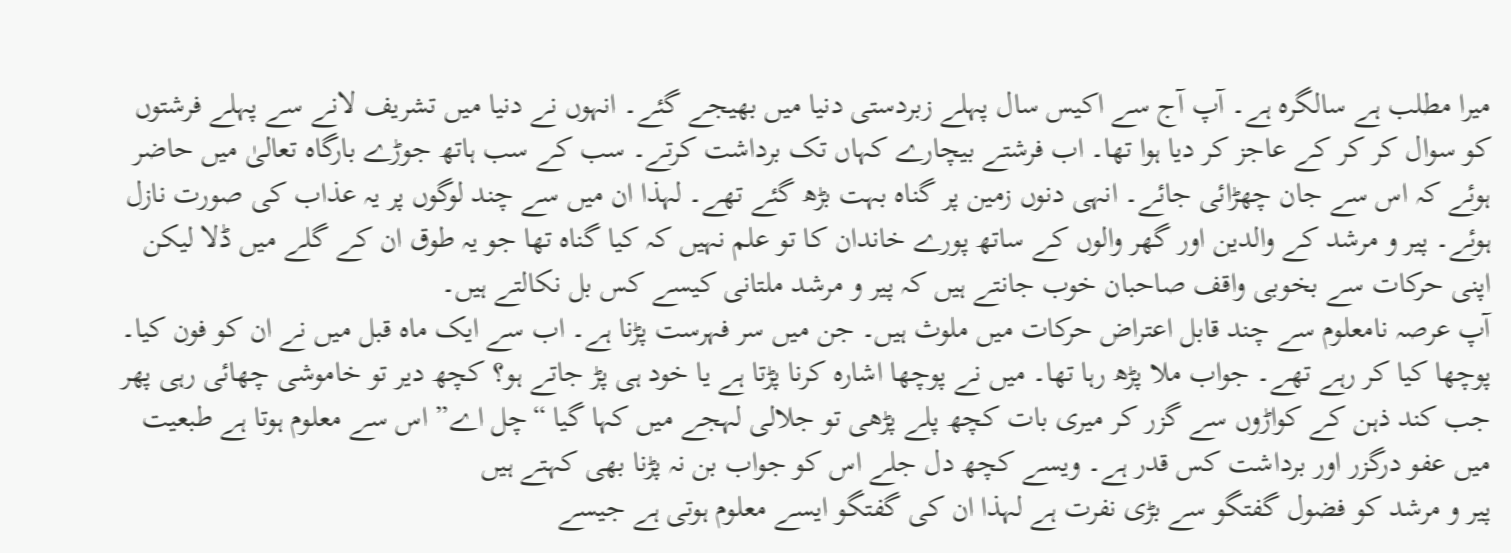میرا مطلب ہے سالگرہ ہے۔ آپ آج سے اکیس سال پہلے زبردستی دنیا میں بھیجے گئے۔ انہوں نے دنیا میں تشریف لانے سے پہلے فرشتوں کو سوال کر کر کے عاجز کر دیا ہوا تھا۔ اب فرشتے بیچارے کہاں تک برداشت کرتے۔ سب کے سب ہاتھ جوڑے بارگاہ تعالیٰ میں حاضر ہوئے کہ اس سے جان چھڑائی جائے۔ انہی دنوں زمین پر گناہ بہت بڑھ گئے تھے۔ لہذا ان میں سے چند لوگوں پر یہ عذاب کی صورت نازل ہوئے۔ پیر و مرشد کے والدین اور گھر والوں کے ساتھ پورے خاندان کا تو علم نہیں کہ کیا گناہ تھا جو یہ طوق ان کے گلے میں ڈلا لیکن اپنی حرکات سے بخوبی واقف صاحبان خوب جانتے ہیں کہ پیر و مرشد ملتانی کیسے کس بل نکالتے ہیں۔
آپ عرصہ نامعلوم سے چند قابل اعتراض حرکات میں ملوث ہیں۔ جن میں سر فہرست پڑنا ہے۔ اب سے ایک ماہ قبل میں نے ان کو فون کیا۔ پوچھا کیا کر رہے تھے۔ جواب ملا پڑھ رہا تھا۔ میں نے پوچھا اشارہ کرنا پڑتا ہے یا خود ہی پڑ جاتے ہو؟ کچھ دیر تو خاموشی چھائی رہی پھر جب کند ذہن کے کواڑوں سے گزر کر میری بات کچھ پلے پڑھی تو جلالی لہجے میں کہا گیا “چل اے” اس سے معلوم ہوتا ہے طبعیت میں عفو درگزر اور برداشت کس قدر ہے۔ ویسے کچھ دل جلے اس کو جواب بن نہ پڑنا بھی کہتے ہیں
پیر و مرشد کو فضول گفتگو سے بڑی نفرت ہے لہذا ان کی گفتگو ایسے معلوم ہوتی ہے جیسے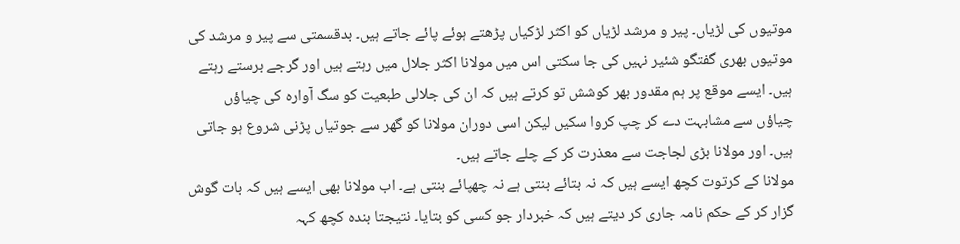موتیوں کی لڑیاں۔ پیر و مرشد لڑیاں کو اکثر لڑکیاں پڑھتے ہوئے پائے جاتے ہیں۔ بدقسمتی سے پیر و مرشد کی موتیوں بھری گفتگو شئیر نہیں کی جا سکتی اس میں مولانا اکثر جلال میں رہتے ہیں اور گرجے برستے رہتے ہیں۔ ایسے موقع پر ہم مقدور بھر کوشش تو کرتے ہیں کہ ان کی جلالی طبعیت کو سگ آوارہ کی چیاؤں چیاؤں سے مشابہت دے کر چپ کروا سکیں لیکن اسی دوران مولانا کو گھر سے جوتیاں پڑنی شروع ہو جاتی ہیں۔ اور مولانا بڑی لجاجت سے معذرت کر کے چلے جاتے ہیں۔
مولانا کے کرتوت کچھ ایسے ہیں کہ نہ بتائے بنتی ہے نہ چھپائے بنتی ہے۔ اب مولانا بھی ایسے ہیں کہ بات گوش گزار کر کے حکم نامہ جاری کر دیتے ہیں کہ خبردار جو کسی کو بتایا۔ نتیجتا بندہ کچھ کہہ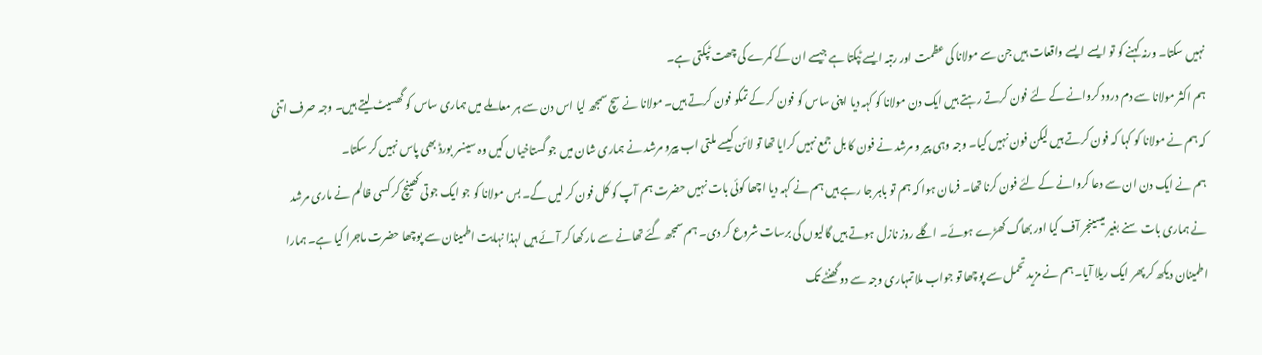نہیں سکتا۔ ورنہ کہنے کو تو ایسے ایسے واقعات ہیں جن سے مولانا کی عظمت اور رتبہ ایسے ٹپکتا ہے جیسے ان کے کمرے کی چھت ٹپکتی ہے۔
ہم اکثر مولانا سے دم درود کروانے کے لئے فون کرتے رہتے ہیں ایک دن مولانا کو کہہ دیا اپنی ساس کو فون کر کے تمکو فون کرتے ہیں۔ مولانا نے سچ سمجھ لیا اس دن سے ہر معاملے میں ہماری ساس کو گھسیٹ لیتے ہیں۔ وجہ صرف اتنی کہ ہم نے مولانا کو کہا کہ فون کرتے ہیں لیکن فون نہیں کیا۔ وجہ وہی پیر و مرشد نے فون کا بل جمع نہیں کرایا تھا تو لائن کیسے ملتی اب پیرو مرشد نے ہماری شان میں جو گستاخیاں کیں وہ سینسر بورڈ بھی پاس نہیں کر سکتا۔
ہم نے ایک دن ان سے دعا کروانے کے لئے فون کرنا تھا۔ فرمان ہوا کہ ہم تو باہر جا رہے ہیں ہم نے کہہ دیا اچھا کوئی بات نہیں حضرت ہم آپ کو کل فون کر لیں گے۔ بس مولانا کو جو ایک جوتی کھینچ کر کسی ظالم نے ماری مرشد نے ہماری بات سنے بغیر میسینجر آف کیا اور بھاگ کھڑے ہوئے۔ اگلے روز نازل ہوتے ہیں گالیوں کی برسات شروع کر دی۔ ہم سمجھ گئے تھانے سے مار کھا کر آئے ہیں لہذا نہایت اطمینان سے پوچھا حضرت ماجرا کیا ہے۔ ہمارا اطمینان دیکھ کر پھر ایک ریلا آیا۔ ہم نے مزید تحمل سے پوچھا تو جواب ملا تمہاری وجہ سے دو گھنٹے تک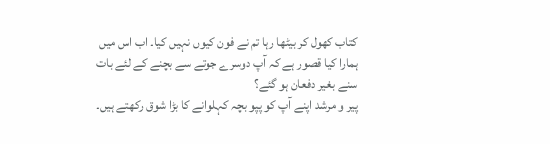کتاب کھول کر بیٹھا رہا تم نے فون کیوں نہیں کیا۔ اب اس میں ہمارا کیا قصور ہے کہ آپ دوسرے جوتے سے بچنے کے لئے بات سنے بغیر دفعان ہو گئے؟
پیر و مرشد اپنے آپ کو پپو بچہ کہلوانے کا بڑا شوق رکھتے ہیں۔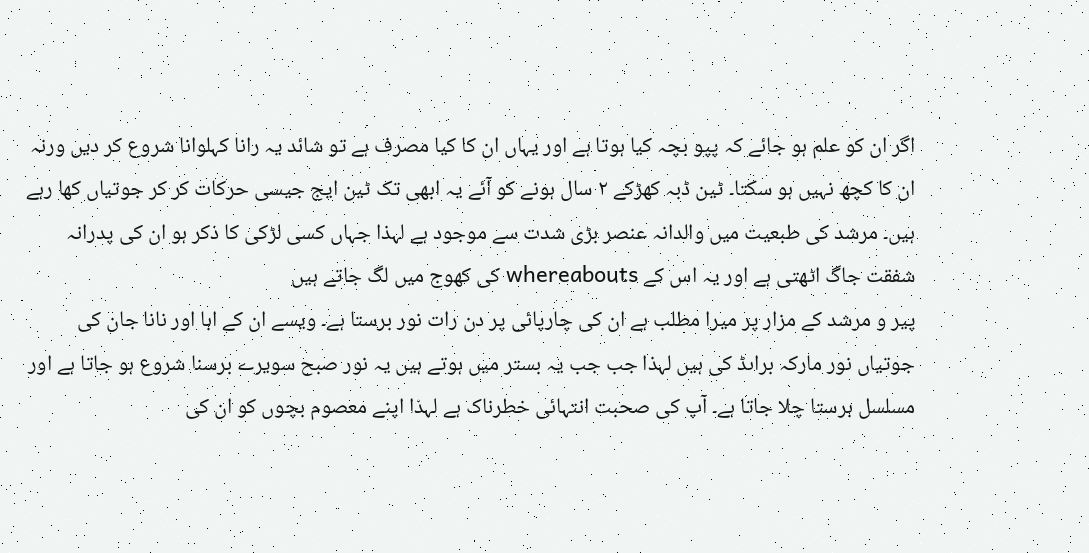اگر ان کو علم ہو جائے کہ پپو بچہ کیا ہوتا ہے اور یہاں ان کا کیا مصرف ہے تو شائد یہ رانا کہلوانا شروع کر دیں ورنہ ان کا کچھ نہیں ہو سکتا۔ ٹین ڈبہ کھڑکے ۲ سال ہونے کو آئے یہ ابھی تک ٹین ایج جیسی حرکات کر کر جوتیاں کھا رہے ہیں۔ مرشد کی طبعیت میں والدانہ عنصر بڑی شدت سے موجود ہے لہذا جہاں کسی لڑکی کا ذکر ہو ان کی پدرانہ شفقت جاگ اٹھتی ہے اور یہ اس کے whereabouts کی کھوج میں لگ جاتے ہیں
پیر و مرشد کے مزار پر میرا مطلب ہے ان کی چارپائی پر دن رات نور برستا ہے۔ ویسے ان کے ابا اور نانا جان کی جوتیاں نور مارکہ براںڈ کی ہیں لہذا جب جب یہ بستر میں ہوتے ہیں یہ نور صبح سویرے برسنا شروع ہو جاتا ہے اور مسلسل برستا چلا جاتا ہے۔ آپ کی صحبت انتہائی خطرناک ہے لہذا اپنے معصوم بچوں کو ان کی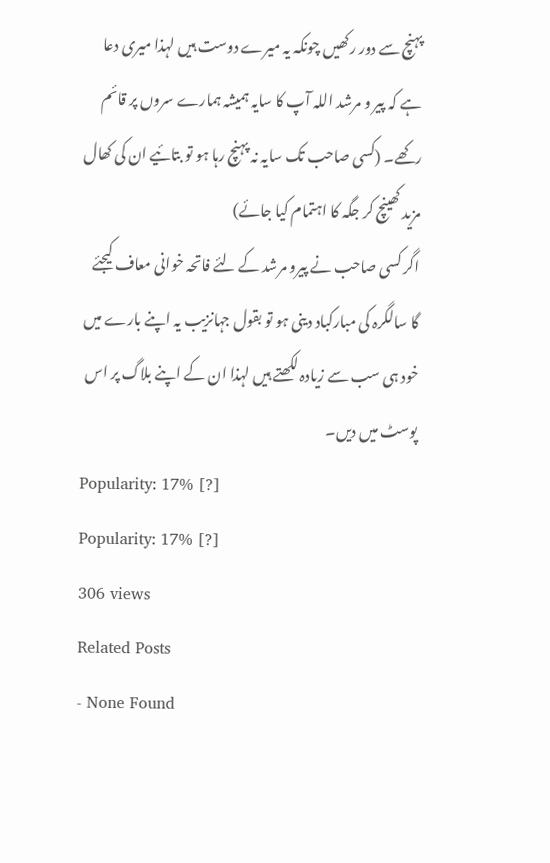پہنچ سے دور رکھیں چونکہ یہ میرے دوست ہیں لہذا میری دعا ہے کہ پیر و مرشد اللہ آپ کا سایہ ہمیشہ ہمارے سروں پر قائم رکھے۔ (کسی صاحب تک سایہ نہ پہنچ رہا ہو تو بتائیے ان کی کھال مزید کھینچ کر جگہ کا اہتمام کیا جائے)
اگر کسی صاحب نے پیرو مرشد کے لئے فاتحہ خوانی معاف کیجئے گا سالگرہ کی مبارکباد دینی ہو تو بقول جہانزیب یہ اپنے بارے میں خود ہی سب سے زیادہ لکھتے ہیں لہذا ان کے اپنے بلاگ پر اس پوسٹ میں دیں۔
Popularity: 17% [?]
Popularity: 17% [?]
306 views
Related Posts
- None Found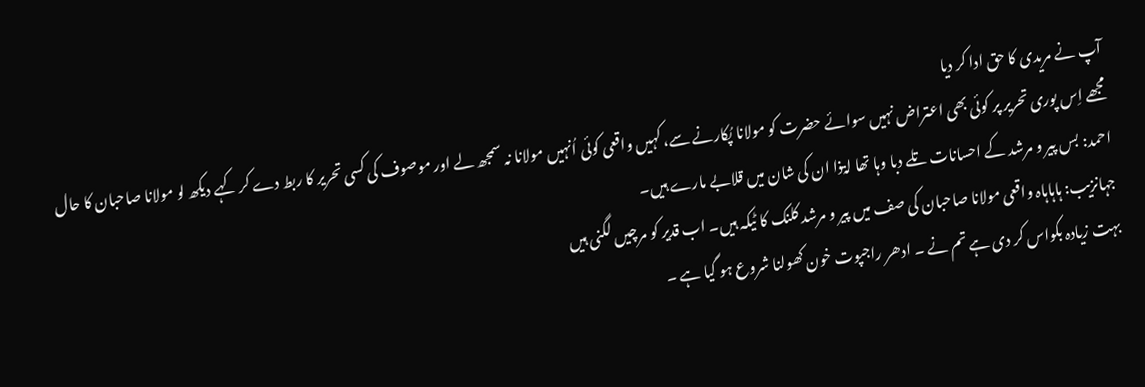آپ نے مریدی کا حق ادا کر دیا
مجھے اِس پوری تحریر پر کوئی بھی اعتراض نہیں سوائے حضرت کو مولانا پُکارنے سے، کہیں واقعی کوئی اُنہیں مولانا نہ سمجھ لے اور موصوف کی کسی تحریر کا ربط دے کر کہے دیکھ لو مولانا صاحبان کا حال
احمد: بس پیر و مرشد کے احسانات تلے دبا وہا تھا لۃذا ان کی شان میں قلابے مارے ہیں۔
جہانزیب: ہاہاہاہ واقعی مولانا صاحبان کی صف میں پیر و مرشد کلنک کا ٹیکہ ہیں۔ اب قدیر کو مرچیں لگنی ہیں
بہت زیادہ بکواس کر دی ہے تم نے ۔ ادھر راجپوت خون کھولنا شروع ہو گیا ہے ۔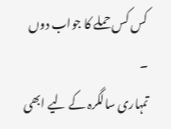کس کس حملے کا جواب دوں ۔
تمہاری سالگرہ کے لیے ابھی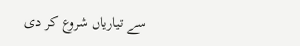سے تیاریاں شروع کر دی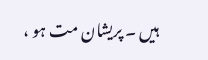ہیں ۔ پریشان مت ہو ،